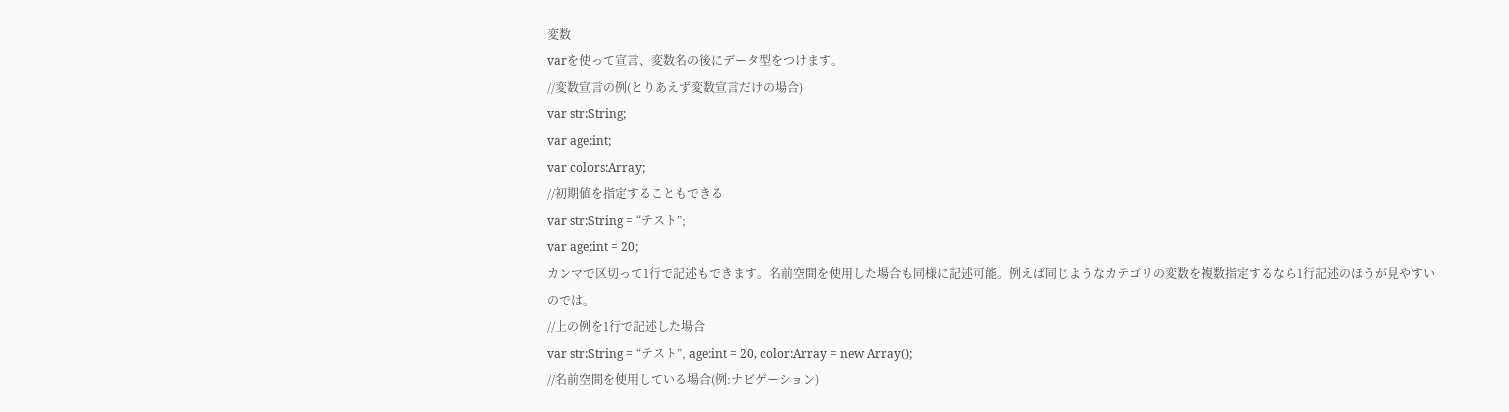変数
varを使って宣言、変数名の後にデータ型をつけます。
//変数宣言の例(とりあえず変数宣言だけの場合)
var str:String;
var age:int;
var colors:Array;
//初期値を指定することもできる
var str:String = “テスト”;
var age:int = 20;
カンマで区切って1行で記述もできます。名前空間を使用した場合も同様に記述可能。例えば同じようなカテゴリの変数を複数指定するなら1行記述のほうが見やすいのでは。
//上の例を1行で記述した場合
var str:String = “テスト”, age:int = 20, color:Array = new Array();
//名前空間を使用している場合(例:ナビゲーション)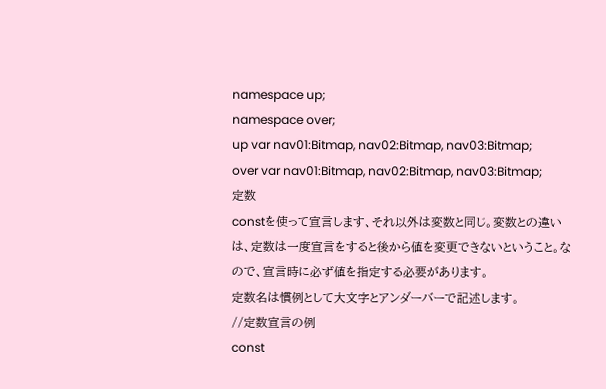namespace up;
namespace over;
up var nav01:Bitmap, nav02:Bitmap, nav03:Bitmap;
over var nav01:Bitmap, nav02:Bitmap, nav03:Bitmap;
定数
constを使って宣言します、それ以外は変数と同じ。変数との違いは、定数は一度宣言をすると後から値を変更できないということ。なので、宣言時に必ず値を指定する必要があります。
定数名は慣例として大文字とアンダーバーで記述します。
//定数宣言の例
const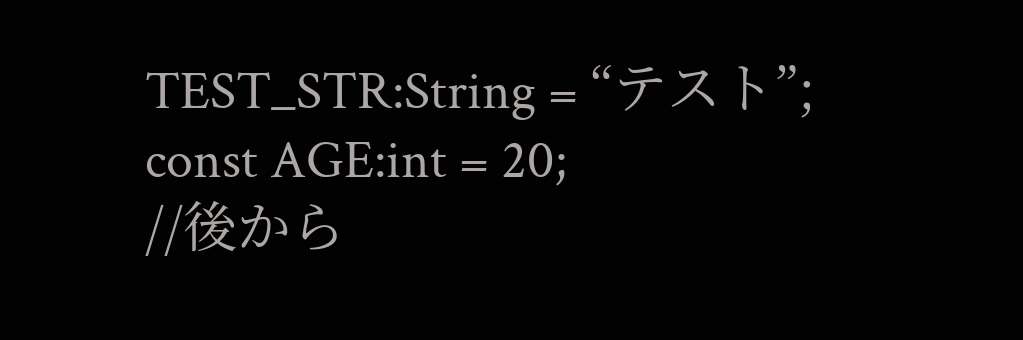TEST_STR:String = “テスト”;
const AGE:int = 20;
//後から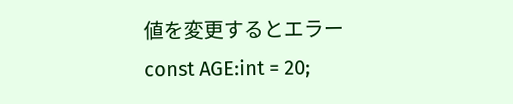値を変更するとエラー
const AGE:int = 20;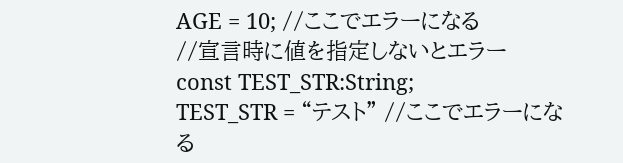AGE = 10; //ここでエラーになる
//宣言時に値を指定しないとエラー
const TEST_STR:String;
TEST_STR = “テスト” //ここでエラーになる